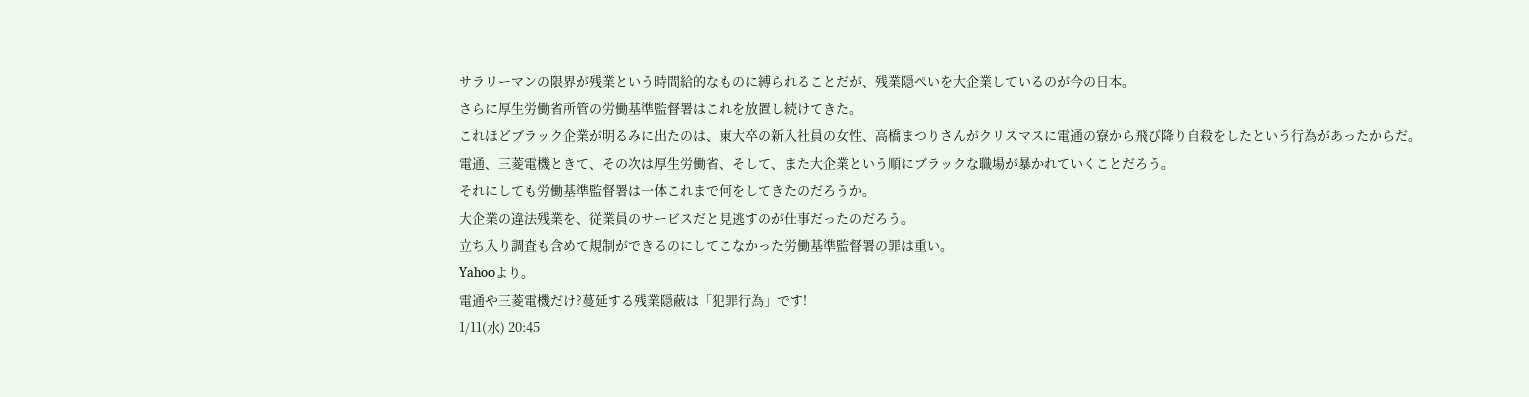サラリーマンの限界が残業という時間給的なものに縛られることだが、残業隠ぺいを大企業しているのが今の日本。
さらに厚生労働省所管の労働基準監督署はこれを放置し続けてきた。
これほどブラック企業が明るみに出たのは、東大卒の新入社員の女性、高橋まつりさんがクリスマスに電通の寮から飛び降り自殺をしたという行為があったからだ。
電通、三菱電機ときて、その次は厚生労働省、そして、また大企業という順にブラックな職場が暴かれていくことだろう。
それにしても労働基準監督署は一体これまで何をしてきたのだろうか。
大企業の違法残業を、従業員のサービスだと見逃すのが仕事だったのだろう。
立ち入り調査も含めて規制ができるのにしてこなかった労働基準監督署の罪は重い。
Yahooより。
電通や三菱電機だけ?蔓延する残業隠蔽は「犯罪行為」です!
1/11(水) 20:45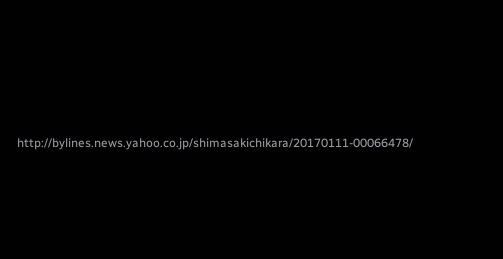http://bylines.news.yahoo.co.jp/shimasakichikara/20170111-00066478/